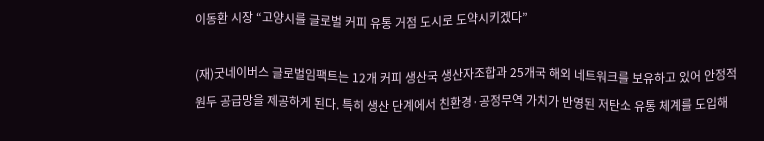이동환 시장 “고양시를 글로벌 커피 유통 거점 도시로 도약시키겠다”

(재)굿네이버스 글로벌임팩트는 12개 커피 생산국 생산자조합과 25개국 해외 네트워크를 보유하고 있어 안정적 원두 공급망을 제공하게 된다. 특히 생산 단계에서 친환경·공정무역 가치가 반영된 저탄소 유통 체계를 도입해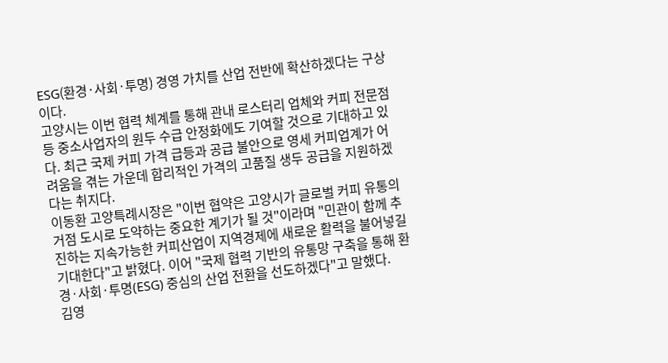ESG(환경·사회·투명) 경영 가치를 산업 전반에 확산하겠다는 구상이다.
고양시는 이번 협력 체계를 통해 관내 로스터리 업체와 커피 전문점 등 중소사업자의 원두 수급 안정화에도 기여할 것으로 기대하고 있다. 최근 국제 커피 가격 급등과 공급 불안으로 영세 커피업계가 어려움을 겪는 가운데 합리적인 가격의 고품질 생두 공급을 지원하겠다는 취지다.
이동환 고양특례시장은 "이번 협약은 고양시가 글로벌 커피 유통의 거점 도시로 도약하는 중요한 계기가 될 것"이라며 "민관이 함께 추진하는 지속가능한 커피산업이 지역경제에 새로운 활력을 불어넣길 기대한다"고 밝혔다. 이어 "국제 협력 기반의 유통망 구축을 통해 환경·사회·투명(ESG) 중심의 산업 전환을 선도하겠다"고 말했다.
김영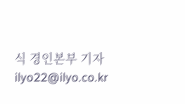식 경인본부 기자 ilyo22@ilyo.co.kr